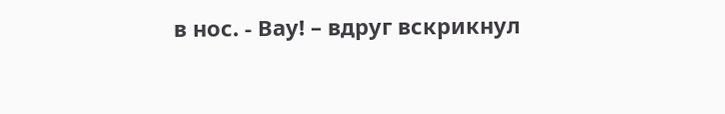в нос. - Вау! – вдруг вскрикнул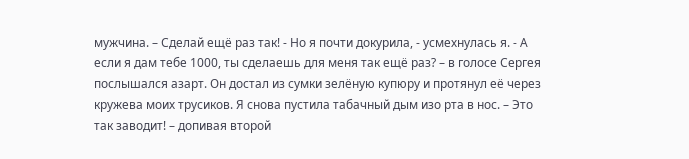мужчина. – Сделай ещё раз так! - Но я почти докурила, - усмехнулась я. - А если я дам тебе 1000, ты сделаешь для меня так ещё раз? – в голосе Сергея послышался азарт. Он достал из сумки зелёную купюру и протянул её через кружева моих трусиков. Я снова пустила табачный дым изо рта в нос. – Это так заводит! – допивая второй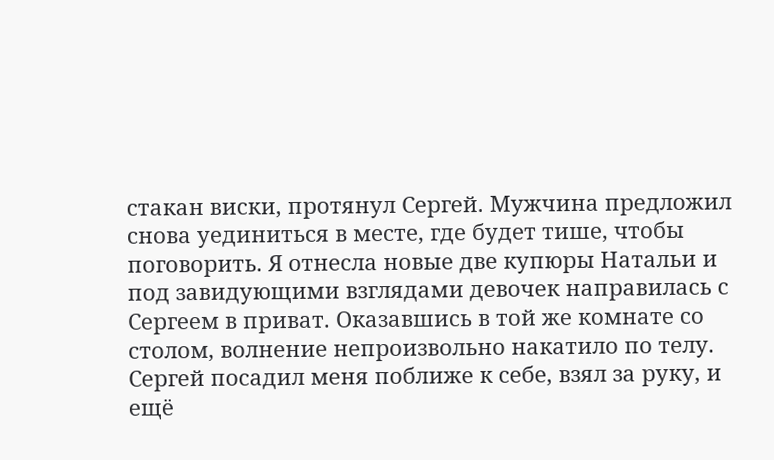стакан виски, протянул Сергей. Мужчина предложил снова уединиться в месте, где будет тише, чтобы поговорить. Я отнесла новые две купюры Натальи и под завидующими взглядами девочек направилась с Сергеем в приват. Оказавшись в той же комнате со столом, волнение непроизвольно накатило по телу. Сергей посадил меня поближе к себе, взял за руку, и ещё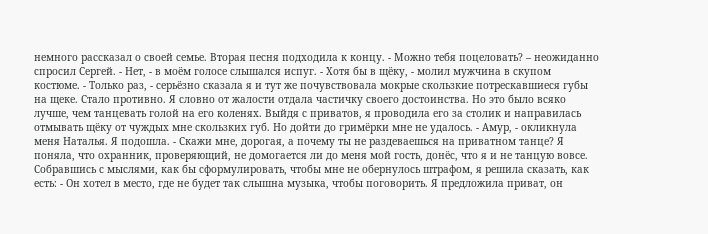немного рассказал о своей семье. Вторая песня подходила к концу. - Можно тебя поцеловать? – неожиданно спросил Сергей. - Нет, - в моём голосе слышался испуг. - Хотя бы в щёку, - молил мужчина в скупом костюме. - Только раз, - серьёзно сказала я и тут же почувствовала мокрые скользкие потрескавшиеся губы на щеке. Стало противно. Я словно от жалости отдала частичку своего достоинства. Но это было всяко лучше, чем танцевать голой на его коленях. Выйдя с приватов, я проводила его за столик и направилась отмывать щёку от чуждых мне скользких губ. Но дойти до гримёрки мне не удалось. - Амур, - окликнула меня Наталья. Я подошла. - Скажи мне, дорогая, а почему ты не раздеваешься на приватном танце? Я поняла, что охранник, проверяющий, не домогается ли до меня мой гость, донёс, что я и не танцую вовсе. Собравшись с мыслями, как бы сформулировать, чтобы мне не обернулось штрафом, я решила сказать, как есть: - Он хотел в место, где не будет так слышна музыка, чтобы поговорить. Я предложила приват, он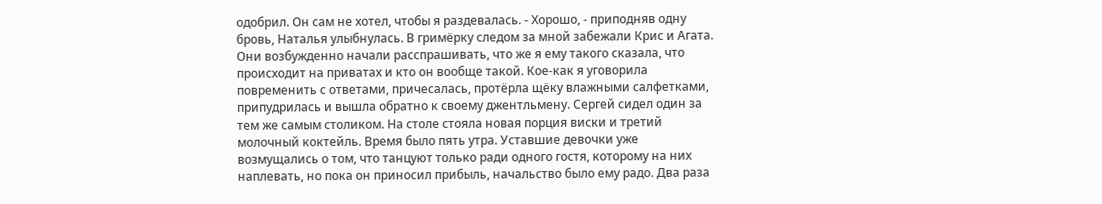одобрил. Он сам не хотел, чтобы я раздевалась. - Хорошо, - приподняв одну бровь, Наталья улыбнулась. В гримёрку следом за мной забежали Крис и Агата. Они возбужденно начали расспрашивать, что же я ему такого сказала, что происходит на приватах и кто он вообще такой. Кое-как я уговорила повременить с ответами, причесалась, протёрла щёку влажными салфетками, припудрилась и вышла обратно к своему джентльмену. Сергей сидел один за тем же самым столиком. На столе стояла новая порция виски и третий молочный коктейль. Время было пять утра. Уставшие девочки уже возмущались о том, что танцуют только ради одного гостя, которому на них наплевать, но пока он приносил прибыль, начальство было ему радо. Два раза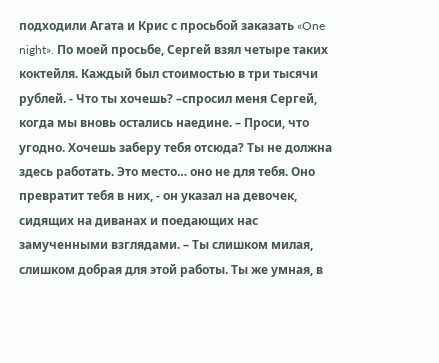подходили Агата и Крис с просьбой заказать «One night». По моей просьбе, Сергей взял четыре таких коктейля. Каждый был стоимостью в три тысячи рублей. - Что ты хочешь? –спросил меня Сергей, когда мы вновь остались наедине. – Проси, что угодно. Хочешь заберу тебя отсюда? Ты не должна здесь работать. Это место… оно не для тебя. Оно превратит тебя в них, - он указал на девочек, сидящих на диванах и поедающих нас замученными взглядами. – Ты слишком милая, слишком добрая для этой работы. Ты же умная, в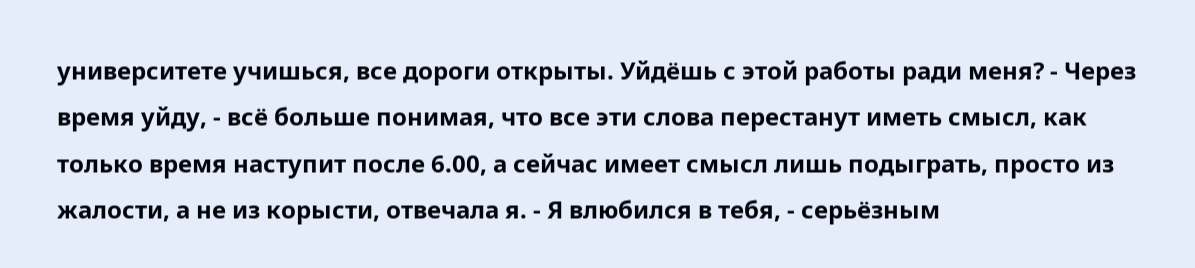университете учишься, все дороги открыты. Уйдёшь с этой работы ради меня? - Через время уйду, - всё больше понимая, что все эти слова перестанут иметь смысл, как только время наступит после 6.00, а сейчас имеет смысл лишь подыграть, просто из жалости, а не из корысти, отвечала я. - Я влюбился в тебя, - серьёзным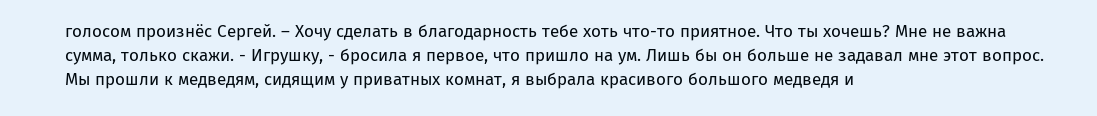голосом произнёс Сергей. – Хочу сделать в благодарность тебе хоть что-то приятное. Что ты хочешь? Мне не важна сумма, только скажи. - Игрушку, - бросила я первое, что пришло на ум. Лишь бы он больше не задавал мне этот вопрос. Мы прошли к медведям, сидящим у приватных комнат, я выбрала красивого большого медведя и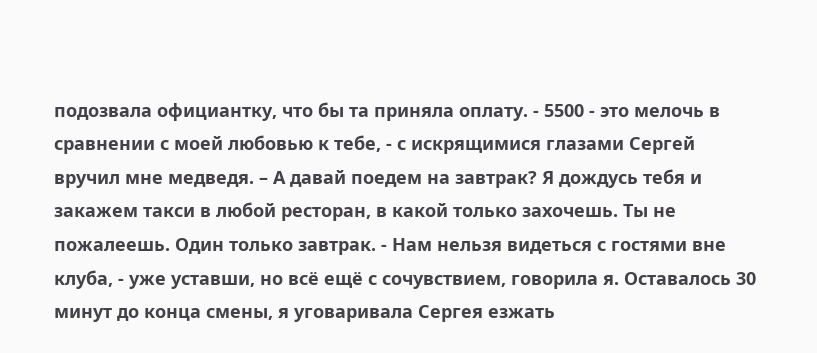подозвала официантку, что бы та приняла оплату. - 5500 - это мелочь в сравнении с моей любовью к тебе, - с искрящимися глазами Сергей вручил мне медведя. – А давай поедем на завтрак? Я дождусь тебя и закажем такси в любой ресторан, в какой только захочешь. Ты не пожалеешь. Один только завтрак. - Нам нельзя видеться с гостями вне клуба, - уже уставши, но всё ещё с сочувствием, говорила я. Оставалось 30 минут до конца смены, я уговаривала Сергея езжать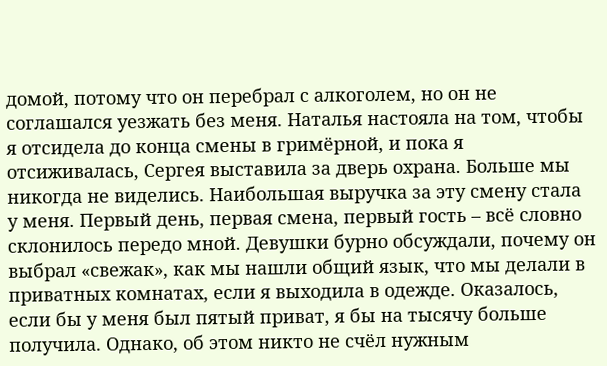домой, потому что он перебрал с алкоголем, но он не соглашался уезжать без меня. Наталья настояла на том, чтобы я отсидела до конца смены в гримёрной, и пока я отсиживалась, Сергея выставила за дверь охрана. Больше мы никогда не виделись. Наибольшая выручка за эту смену стала у меня. Первый день, первая смена, первый гость – всё словно склонилось передо мной. Девушки бурно обсуждали, почему он выбрал «свежак», как мы нашли общий язык, что мы делали в приватных комнатах, если я выходила в одежде. Оказалось, если бы у меня был пятый приват, я бы на тысячу больше получила. Однако, об этом никто не счёл нужным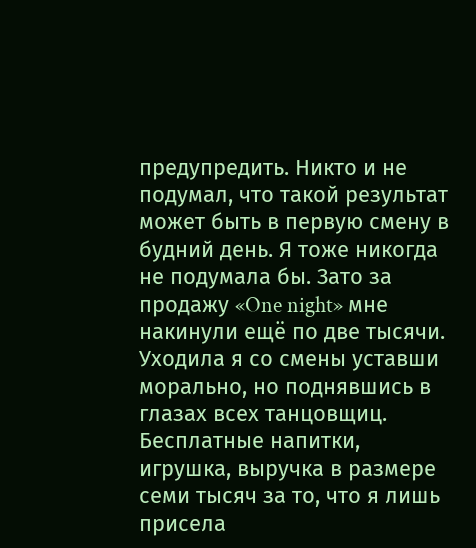предупредить. Никто и не подумал, что такой результат может быть в первую смену в будний день. Я тоже никогда не подумала бы. Зато за продажу «One night» мне накинули ещё по две тысячи. Уходила я со смены уставши морально, но поднявшись в глазах всех танцовщиц. Бесплатные напитки, игрушка, выручка в размере семи тысяч за то, что я лишь присела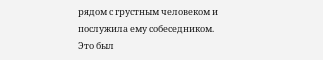рядом с грустным человеком и послужила ему собеседником. Это был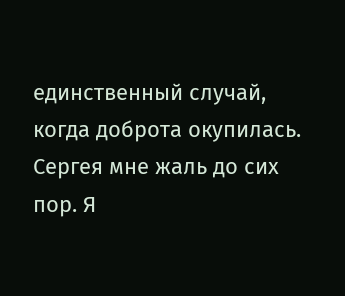единственный случай, когда доброта окупилась. Сергея мне жаль до сих пор. Я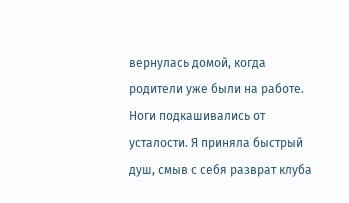вернулась домой, когда родители уже были на работе. Ноги подкашивались от усталости. Я приняла быстрый душ, смыв с себя разврат клуба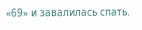«69» и завалилась спать.